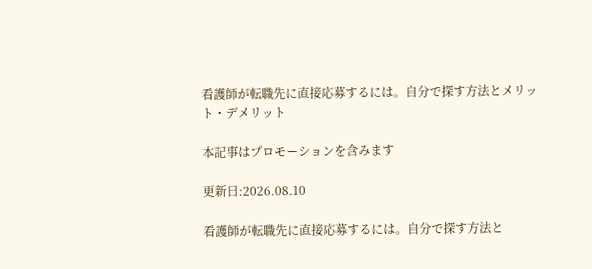看護師が転職先に直接応募するには。自分で探す方法とメリット・デメリット

本記事はプロモーションを含みます

更新日:2026.08.10

看護師が転職先に直接応募するには。自分で探す方法と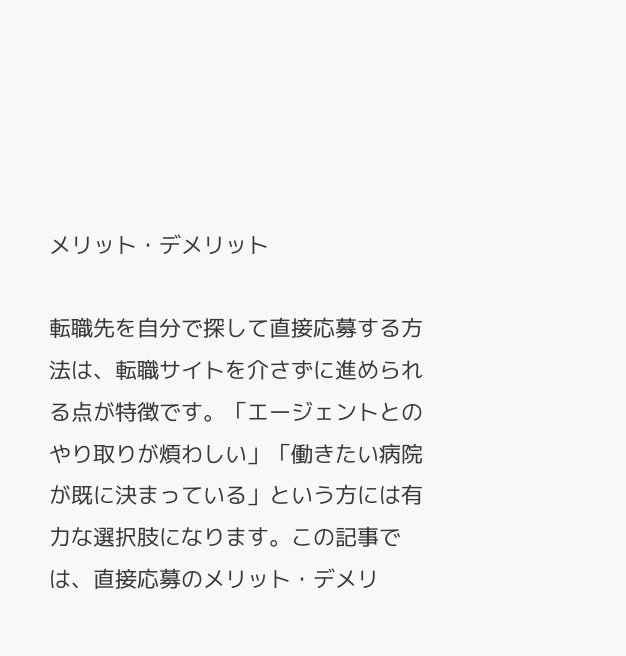メリット・デメリット

転職先を自分で探して直接応募する方法は、転職サイトを介さずに進められる点が特徴です。「エージェントとのやり取りが煩わしい」「働きたい病院が既に決まっている」という方には有力な選択肢になります。この記事では、直接応募のメリット・デメリ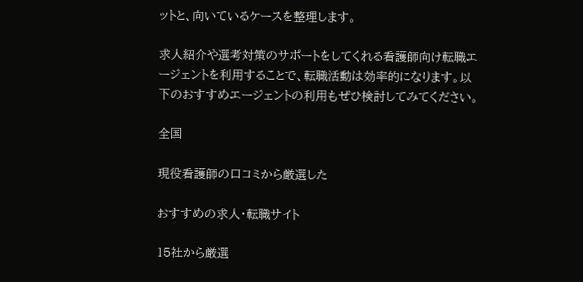ットと、向いているケースを整理します。

求人紹介や選考対策のサポートをしてくれる看護師向け転職エージェントを利用することで、転職活動は効率的になります。以下のおすすめエージェントの利用もぜひ検討してみてください。

全国

現役看護師の口コミから厳選した

おすすめの求人・転職サイト

15社から厳選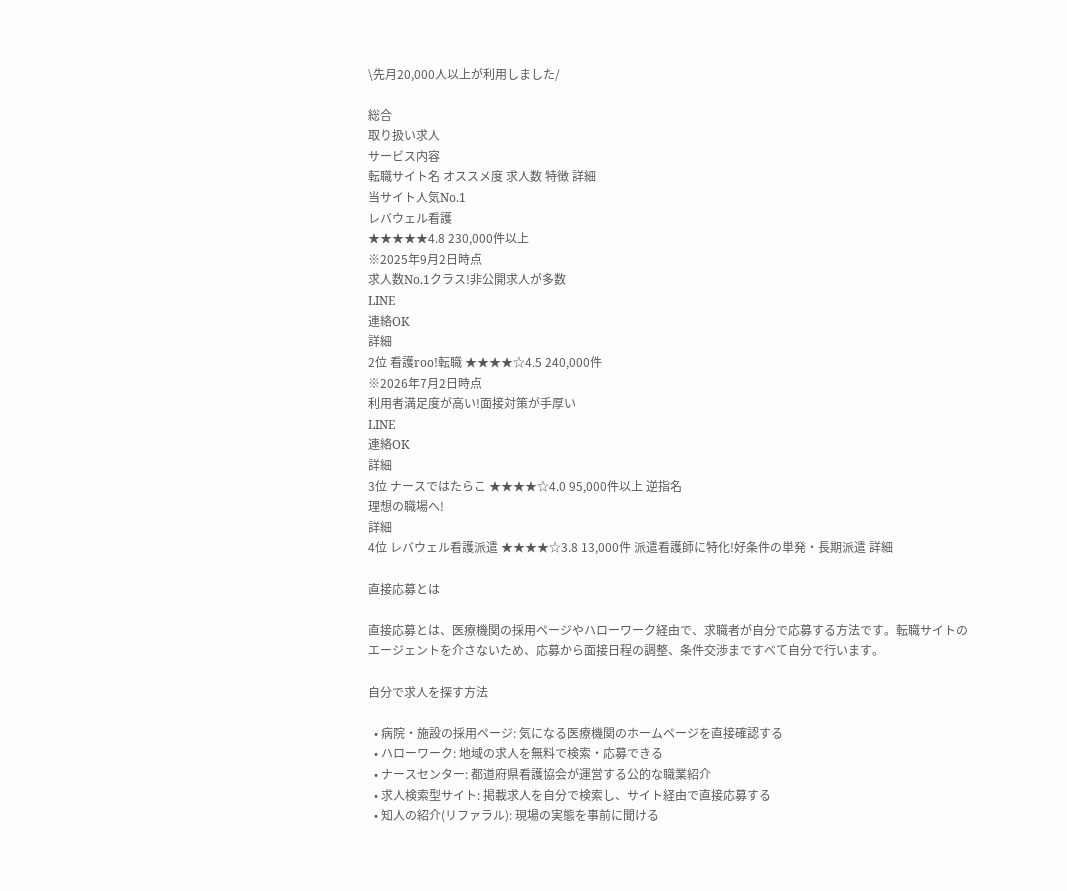\先月20,000人以上が利用しました/

総合
取り扱い求人
サービス内容
転職サイト名 オススメ度 求人数 特徴 詳細
当サイト人気No.1
レバウェル看護
★★★★★4.8 230,000件以上
※2025年9月2日時点
求人数No.1クラス!非公開求人が多数
LINE
連絡OK
詳細
2位 看護roo!転職 ★★★★☆4.5 240,000件
※2026年7月2日時点
利用者満足度が高い!面接対策が手厚い
LINE
連絡OK
詳細
3位 ナースではたらこ ★★★★☆4.0 95,000件以上 逆指名
理想の職場へ!
詳細
4位 レバウェル看護派遣 ★★★★☆3.8 13,000件 派遣看護師に特化!好条件の単発・長期派遣 詳細

直接応募とは

直接応募とは、医療機関の採用ページやハローワーク経由で、求職者が自分で応募する方法です。転職サイトのエージェントを介さないため、応募から面接日程の調整、条件交渉まですべて自分で行います。

自分で求人を探す方法

  • 病院・施設の採用ページ: 気になる医療機関のホームページを直接確認する
  • ハローワーク: 地域の求人を無料で検索・応募できる
  • ナースセンター: 都道府県看護協会が運営する公的な職業紹介
  • 求人検索型サイト: 掲載求人を自分で検索し、サイト経由で直接応募する
  • 知人の紹介(リファラル): 現場の実態を事前に聞ける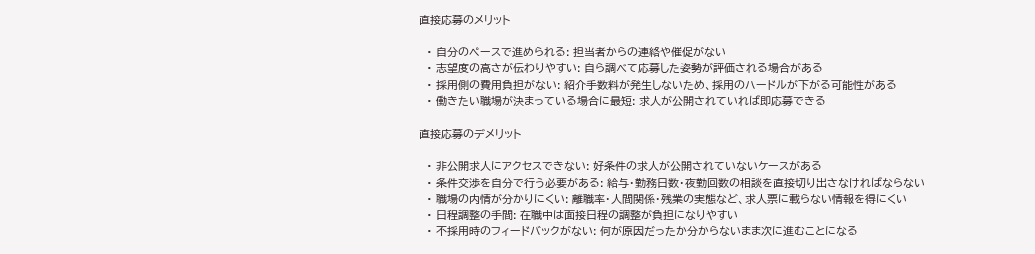直接応募のメリット

  • 自分のペースで進められる: 担当者からの連絡や催促がない
  • 志望度の高さが伝わりやすい: 自ら調べて応募した姿勢が評価される場合がある
  • 採用側の費用負担がない: 紹介手数料が発生しないため、採用のハードルが下がる可能性がある
  • 働きたい職場が決まっている場合に最短: 求人が公開されていれば即応募できる

直接応募のデメリット

  • 非公開求人にアクセスできない: 好条件の求人が公開されていないケースがある
  • 条件交渉を自分で行う必要がある: 給与・勤務日数・夜勤回数の相談を直接切り出さなければならない
  • 職場の内情が分かりにくい: 離職率・人間関係・残業の実態など、求人票に載らない情報を得にくい
  • 日程調整の手間: 在職中は面接日程の調整が負担になりやすい
  • 不採用時のフィードバックがない: 何が原因だったか分からないまま次に進むことになる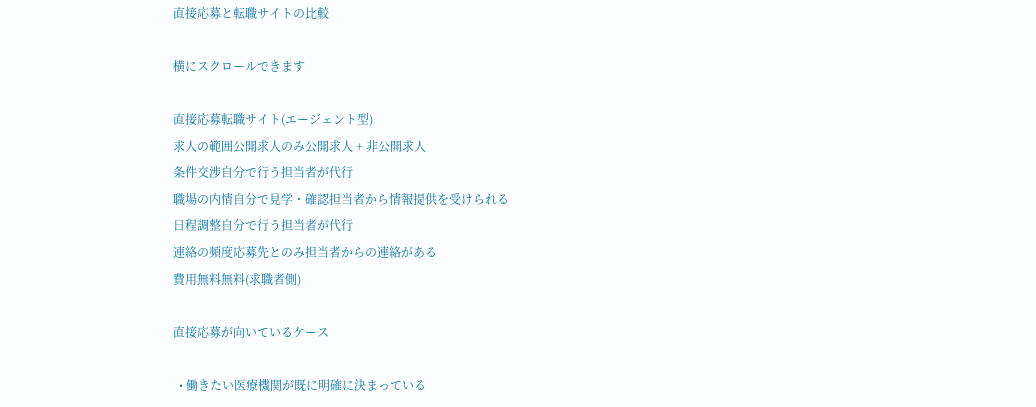直接応募と転職サイトの比較

横にスクロールできます

直接応募転職サイト(エージェント型)
求人の範囲公開求人のみ公開求人 + 非公開求人
条件交渉自分で行う担当者が代行
職場の内情自分で見学・確認担当者から情報提供を受けられる
日程調整自分で行う担当者が代行
連絡の頻度応募先とのみ担当者からの連絡がある
費用無料無料(求職者側)

直接応募が向いているケース

  • 働きたい医療機関が既に明確に決まっている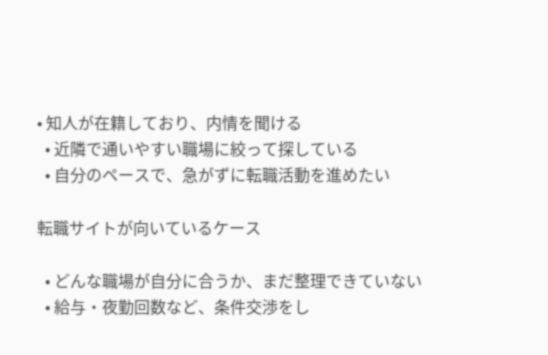• 知人が在籍しており、内情を聞ける
  • 近隣で通いやすい職場に絞って探している
  • 自分のペースで、急がずに転職活動を進めたい

転職サイトが向いているケース

  • どんな職場が自分に合うか、まだ整理できていない
  • 給与・夜勤回数など、条件交渉をし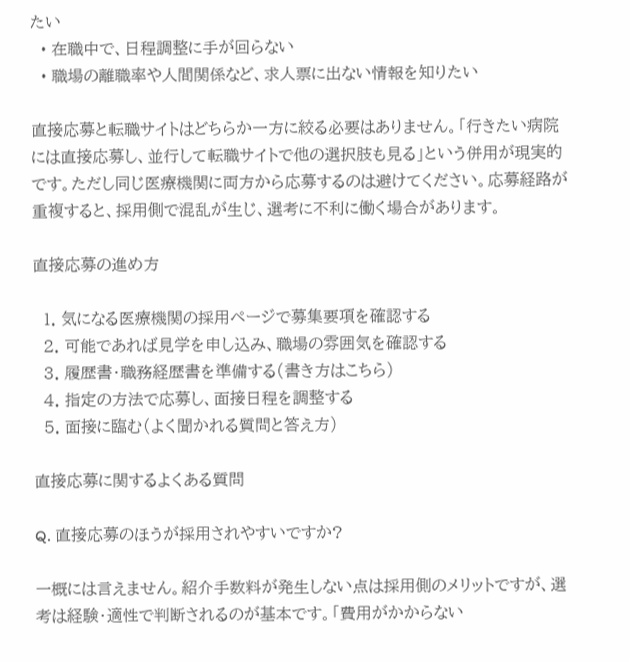たい
  • 在職中で、日程調整に手が回らない
  • 職場の離職率や人間関係など、求人票に出ない情報を知りたい

直接応募と転職サイトはどちらか一方に絞る必要はありません。「行きたい病院には直接応募し、並行して転職サイトで他の選択肢も見る」という併用が現実的です。ただし同じ医療機関に両方から応募するのは避けてください。応募経路が重複すると、採用側で混乱が生じ、選考に不利に働く場合があります。

直接応募の進め方

  1. 気になる医療機関の採用ページで募集要項を確認する
  2. 可能であれば見学を申し込み、職場の雰囲気を確認する
  3. 履歴書・職務経歴書を準備する(書き方はこちら)
  4. 指定の方法で応募し、面接日程を調整する
  5. 面接に臨む(よく聞かれる質問と答え方)

直接応募に関するよくある質問

Q. 直接応募のほうが採用されやすいですか?

一概には言えません。紹介手数料が発生しない点は採用側のメリットですが、選考は経験・適性で判断されるのが基本です。「費用がかからない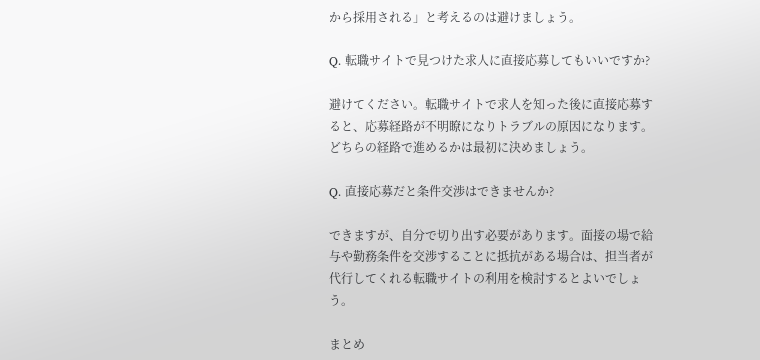から採用される」と考えるのは避けましょう。

Q. 転職サイトで見つけた求人に直接応募してもいいですか?

避けてください。転職サイトで求人を知った後に直接応募すると、応募経路が不明瞭になりトラブルの原因になります。どちらの経路で進めるかは最初に決めましょう。

Q. 直接応募だと条件交渉はできませんか?

できますが、自分で切り出す必要があります。面接の場で給与や勤務条件を交渉することに抵抗がある場合は、担当者が代行してくれる転職サイトの利用を検討するとよいでしょう。

まとめ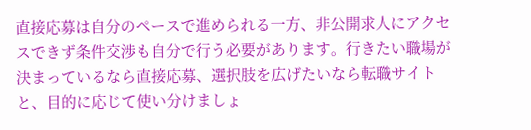直接応募は自分のペースで進められる一方、非公開求人にアクセスできず条件交渉も自分で行う必要があります。行きたい職場が決まっているなら直接応募、選択肢を広げたいなら転職サイトと、目的に応じて使い分けましょ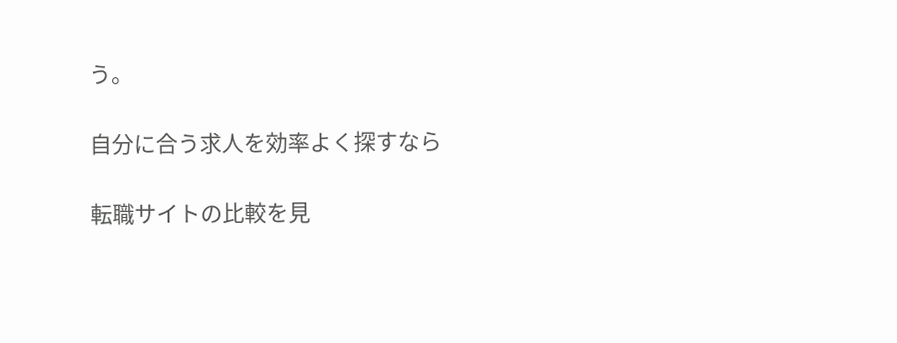う。

自分に合う求人を効率よく探すなら

転職サイトの比較を見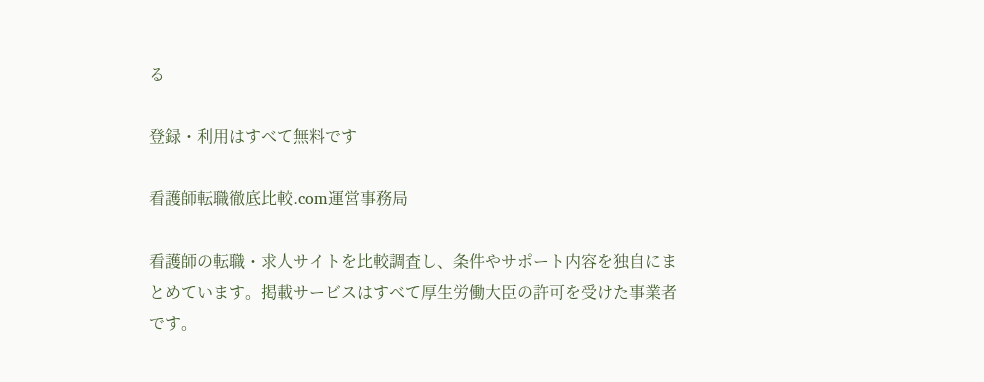る

登録・利用はすべて無料です

看護師転職徹底比較.com運営事務局

看護師の転職・求人サイトを比較調査し、条件やサポート内容を独自にまとめています。掲載サービスはすべて厚生労働大臣の許可を受けた事業者です。